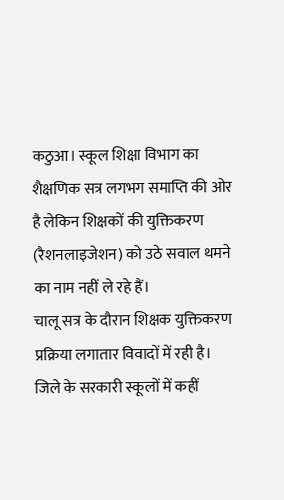कठुआ। स्कूल शिक्षा विभाग का शैक्षणिक सत्र लगभग समाप्ति की ओर है लेकिन शिक्षकों की युक्तिकरण (रैशनलाइजेशन) को उठे सवाल थमने का नाम नहीं ले रहे हैं।
चालू सत्र के दौरान शिक्षक युक्तिकरण प्रक्रिया लगातार विवादों में रही है। जिले के सरकारी स्कूलों में कहीं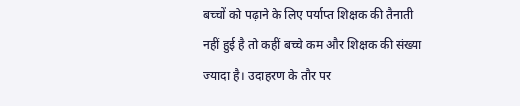बच्चों को पढ़ाने के लिए पर्याप्त शिक्षक की तैनाती नहीं हुई है तो कहीं बच्चे कम और शिक्षक की संख्या ज्यादा है। उदाहरण के तौर पर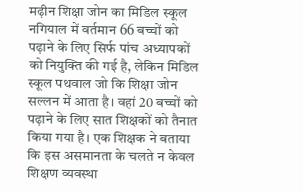मढ़ीन शिक्षा जोन का मिडिल स्कूल नगियाल में वर्तमान 66 बच्चों को पढ़ाने के लिए सिर्फ पांच अध्यापकों को नियुक्ति की गई है, लेकिन मिडिल स्कूल पथवाल जो कि शिक्षा जोन सल्लन में आता है। वहां 20 बच्चों को पढ़ाने के लिए सात शिक्षकों को तैनात किया गया है। एक शिक्षक ने बताया कि इस असमानता के चलते न केवल शिक्षण व्यवस्था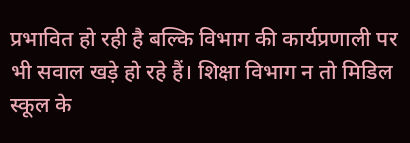प्रभावित हो रही है बल्कि विभाग की कार्यप्रणाली पर भी सवाल खड़े हो रहे हैं। शिक्षा विभाग न तो मिडिल स्कूल के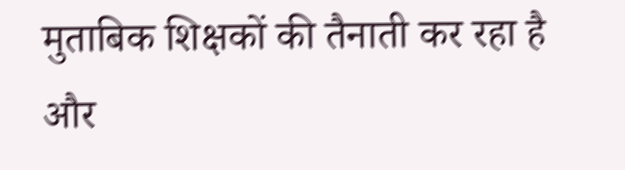मुताबिक शिक्षकों की तैनाती कर रहा है और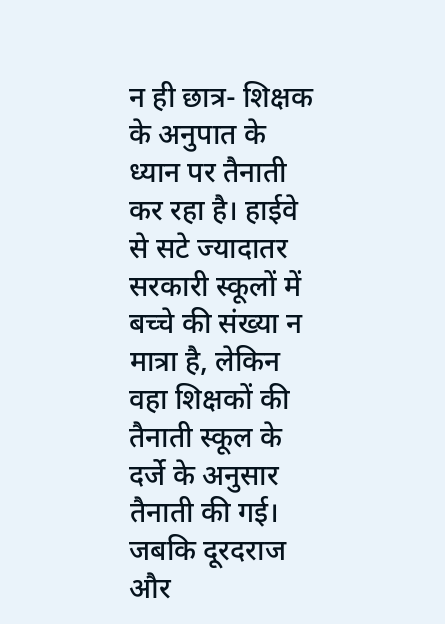न ही छात्र- शिक्षक के अनुपात के ध्यान पर तैनाती कर रहा है। हाईवे से सटे ज्यादातर सरकारी स्कूलों में बच्चे की संख्या न मात्रा है, लेकिन वहा शिक्षकों की तैनाती स्कूल के दर्जे के अनुसार तैनाती की गई। जबकि दूरदराज और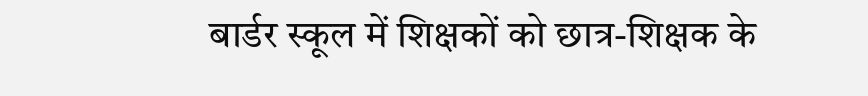बार्डर स्कूल में शिक्षकों को छात्र-शिक्षक के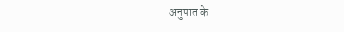अनुपात के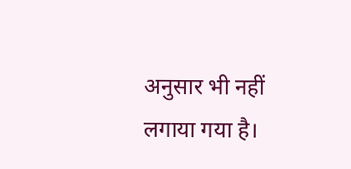अनुसार भी नहीं लगाया गया है।